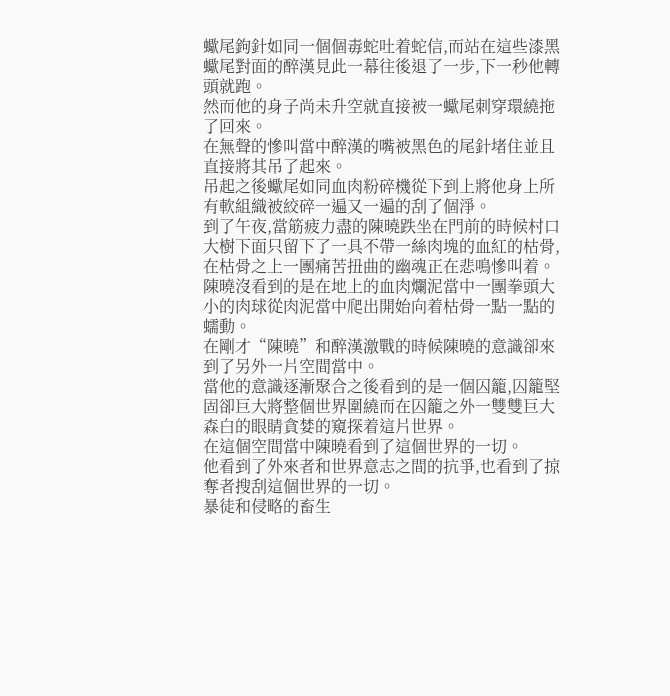蠍尾鉤針如同一個個毒蛇吐着蛇信,而站在這些漆黑蠍尾對面的醉漢見此一幕往後退了一步,下一秒他轉頭就跑。
然而他的身子尚未升空就直接被一蠍尾刺穿環繞拖了回來。
在無聲的慘叫當中醉漢的嘴被黑色的尾針堵住並且直接將其吊了起來。
吊起之後蠍尾如同血肉粉碎機從下到上將他身上所有軟組織被絞碎一遍又一遍的刮了個淨。
到了午夜,當筋疲力盡的陳曉跌坐在門前的時候村口大樹下面只留下了一具不帶一絲肉塊的血紅的枯骨,在枯骨之上一團痛苦扭曲的幽魂正在悲鳴慘叫着。
陳曉沒看到的是在地上的血肉爛泥當中一團拳頭大小的肉球從肉泥當中爬出開始向着枯骨一點一點的蠕動。
在剛才“陳曉”和醉漢激戰的時候陳曉的意識卻來到了另外一片空間當中。
當他的意識逐漸聚合之後看到的是一個囚籠,囚籠堅固卻巨大將整個世界圍繞而在囚籠之外一雙雙巨大森白的眼睛貪婪的窺探着這片世界。
在這個空間當中陳曉看到了這個世界的一切。
他看到了外來者和世界意志之間的抗爭,也看到了掠奪者搜刮這個世界的一切。
暴徒和侵略的畜生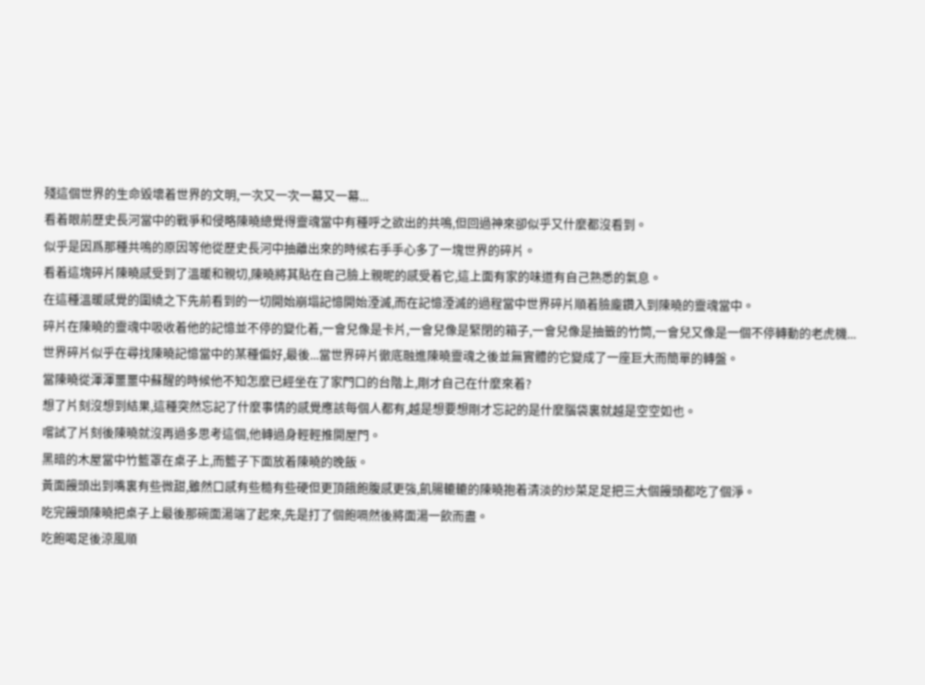殘這個世界的生命毀壞着世界的文明,一次又一次一幕又一幕...
看着眼前歷史長河當中的戰爭和侵略陳曉總覺得靈魂當中有種呼之欲出的共鳴,但回過神來卻似乎又什麼都沒看到。
似乎是因爲那種共鳴的原因等他從歷史長河中抽離出來的時候右手手心多了一塊世界的碎片。
看着這塊碎片陳曉感受到了溫暖和親切,陳曉將其貼在自己臉上親昵的感受着它,這上面有家的味道有自己熟悉的氣息。
在這種溫暖感覺的圍繞之下先前看到的一切開始崩塌記憶開始湮滅,而在記憶湮滅的過程當中世界碎片順着臉龐鑽入到陳曉的靈魂當中。
碎片在陳曉的靈魂中吸收着他的記憶並不停的變化着,一會兒像是卡片,一會兒像是緊閉的箱子,一會兒像是抽籤的竹筒,一會兒又像是一個不停轉動的老虎機...
世界碎片似乎在尋找陳曉記憶當中的某種偏好,最後...當世界碎片徹底融進陳曉靈魂之後並無實體的它變成了一座巨大而簡單的轉盤。
當陳曉從渾渾噩噩中蘇醒的時候他不知怎麼已經坐在了家門口的台階上,剛才自己在什麼來着?
想了片刻沒想到結果,這種突然忘記了什麼事情的感覺應該每個人都有,越是想要想剛才忘記的是什麼腦袋裏就越是空空如也。
嚐試了片刻後陳曉就沒再過多思考這個,他轉過身輕輕推開屋門。
黑暗的木屋當中竹籃罩在桌子上,而籃子下面放着陳曉的晚飯。
黃面饅頭出到嘴裏有些微甜,雖然口感有些糙有些硬但更頂餓飽腹感更強,飢腸轆轆的陳曉抱着清淡的炒菜足足把三大個饅頭都吃了個淨。
吃完饅頭陳曉把桌子上最後那碗面湯端了起來,先是打了個飽嗝然後將面湯一飲而盡。
吃飽喝足後涼風順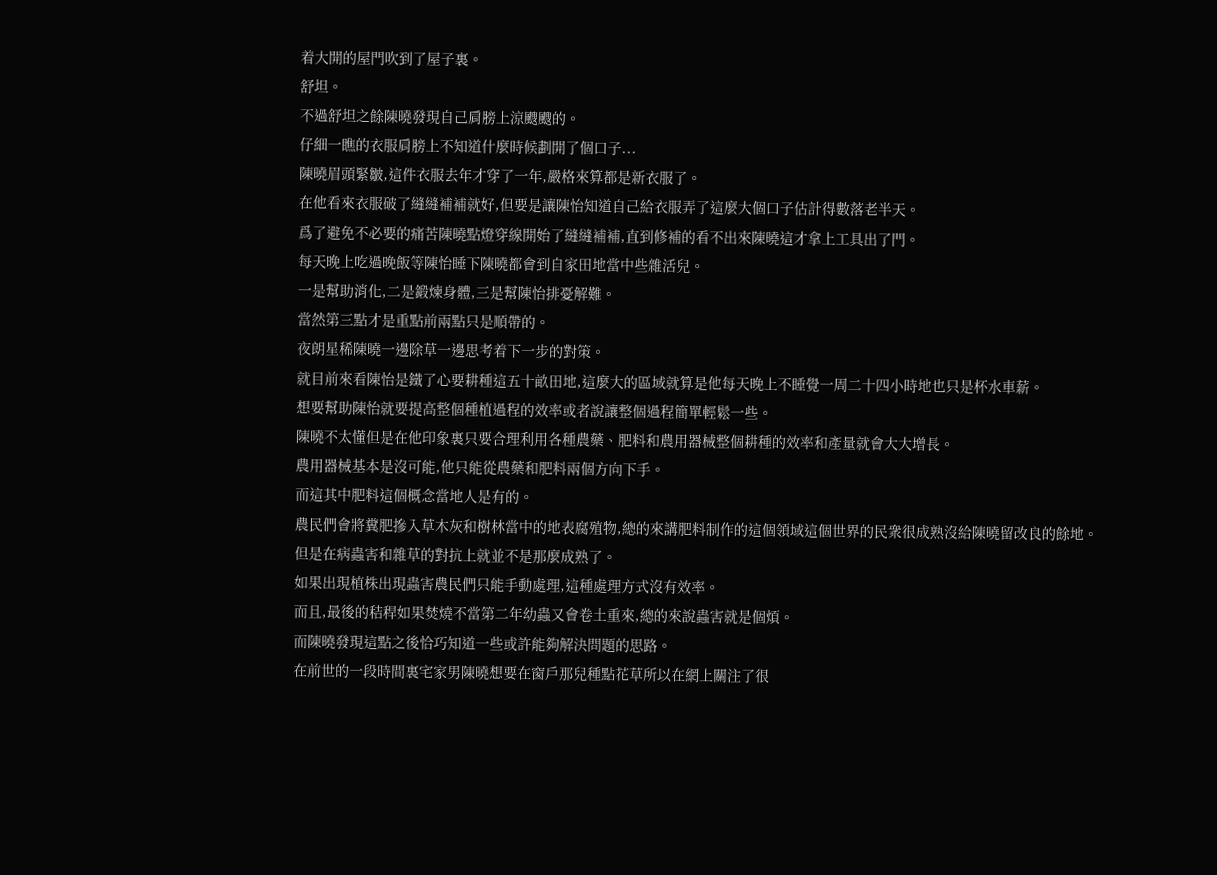着大開的屋門吹到了屋子裏。
舒坦。
不過舒坦之餘陳曉發現自己肩膀上涼颼颼的。
仔細一瞧的衣服肩膀上不知道什麼時候劃開了個口子...
陳曉眉頭緊皺,這件衣服去年才穿了一年,嚴格來算都是新衣服了。
在他看來衣服破了縫縫補補就好,但要是讓陳怡知道自己給衣服弄了這麼大個口子估計得數落老半天。
爲了避免不必要的痛苦陳曉點燈穿線開始了縫縫補補,直到修補的看不出來陳曉這才拿上工具出了門。
每天晚上吃過晚飯等陳怡睡下陳曉都會到自家田地當中些雜活兒。
一是幫助消化,二是鍛煉身體,三是幫陳怡排憂解難。
當然第三點才是重點前兩點只是順帶的。
夜朗星稀陳曉一邊除草一邊思考着下一步的對策。
就目前來看陳怡是鐵了心要耕種這五十畝田地,這麼大的區域就算是他每天晚上不睡覺一周二十四小時地也只是杯水車薪。
想要幫助陳怡就要提高整個種植過程的效率或者說讓整個過程簡單輕鬆一些。
陳曉不太懂但是在他印象裏只要合理利用各種農藥、肥料和農用器械整個耕種的效率和產量就會大大增長。
農用器械基本是沒可能,他只能從農藥和肥料兩個方向下手。
而這其中肥料這個概念當地人是有的。
農民們會將糞肥摻入草木灰和樹林當中的地表腐殖物,總的來講肥料制作的這個領域這個世界的民衆很成熟沒給陳曉留改良的餘地。
但是在病蟲害和雜草的對抗上就並不是那麼成熟了。
如果出現植株出現蟲害農民們只能手動處理,這種處理方式沒有效率。
而且,最後的秸稈如果焚燒不當第二年幼蟲又會卷土重來,總的來說蟲害就是個煩。
而陳曉發現這點之後恰巧知道一些或許能夠解決問題的思路。
在前世的一段時間裏宅家男陳曉想要在窗戶那兒種點花草所以在網上關注了很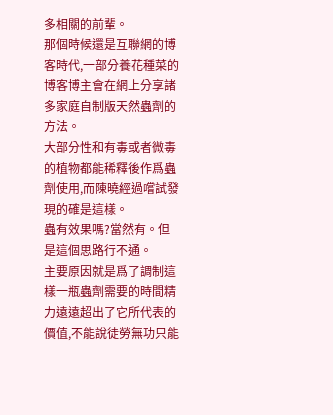多相關的前輩。
那個時候還是互聯網的博客時代,一部分養花種菜的博客博主會在網上分享諸多家庭自制版天然蟲劑的方法。
大部分性和有毒或者微毒的植物都能稀釋後作爲蟲劑使用,而陳曉經過嚐試發現的確是這樣。
蟲有效果嗎?當然有。但是這個思路行不通。
主要原因就是爲了調制這樣一瓶蟲劑需要的時間精力遠遠超出了它所代表的價值,不能說徒勞無功只能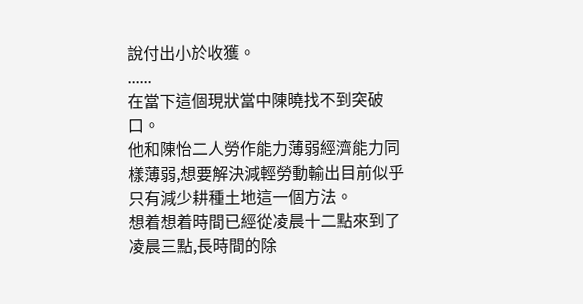說付出小於收獲。
......
在當下這個現狀當中陳曉找不到突破口。
他和陳怡二人勞作能力薄弱經濟能力同樣薄弱,想要解決減輕勞動輸出目前似乎只有減少耕種土地這一個方法。
想着想着時間已經從凌晨十二點來到了凌晨三點,長時間的除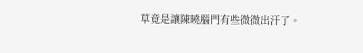草竟是讓陳曉腦門有些微微出汗了。